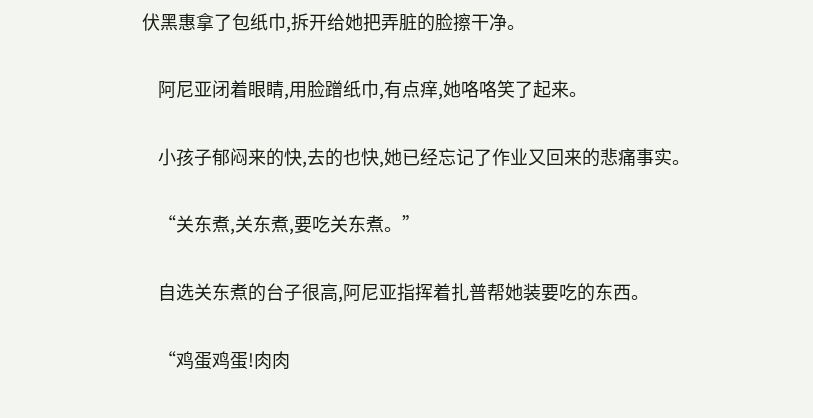伏黑惠拿了包纸巾,拆开给她把弄脏的脸擦干净。

    阿尼亚闭着眼睛,用脸蹭纸巾,有点痒,她咯咯笑了起来。

    小孩子郁闷来的快,去的也快,她已经忘记了作业又回来的悲痛事实。

    “关东煮,关东煮,要吃关东煮。”

    自选关东煮的台子很高,阿尼亚指挥着扎普帮她装要吃的东西。

    “鸡蛋鸡蛋!肉肉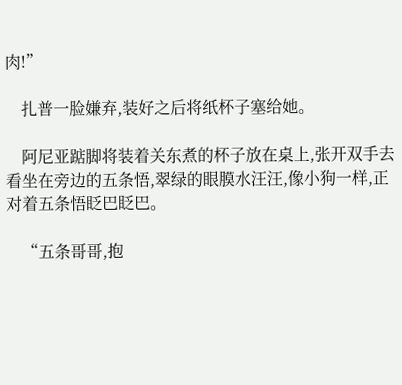肉!”

    扎普一脸嫌弃,装好之后将纸杯子塞给她。

    阿尼亚踮脚将装着关东煮的杯子放在桌上,张开双手去看坐在旁边的五条悟,翠绿的眼膜水汪汪,像小狗一样,正对着五条悟眨巴眨巴。

    “五条哥哥,抱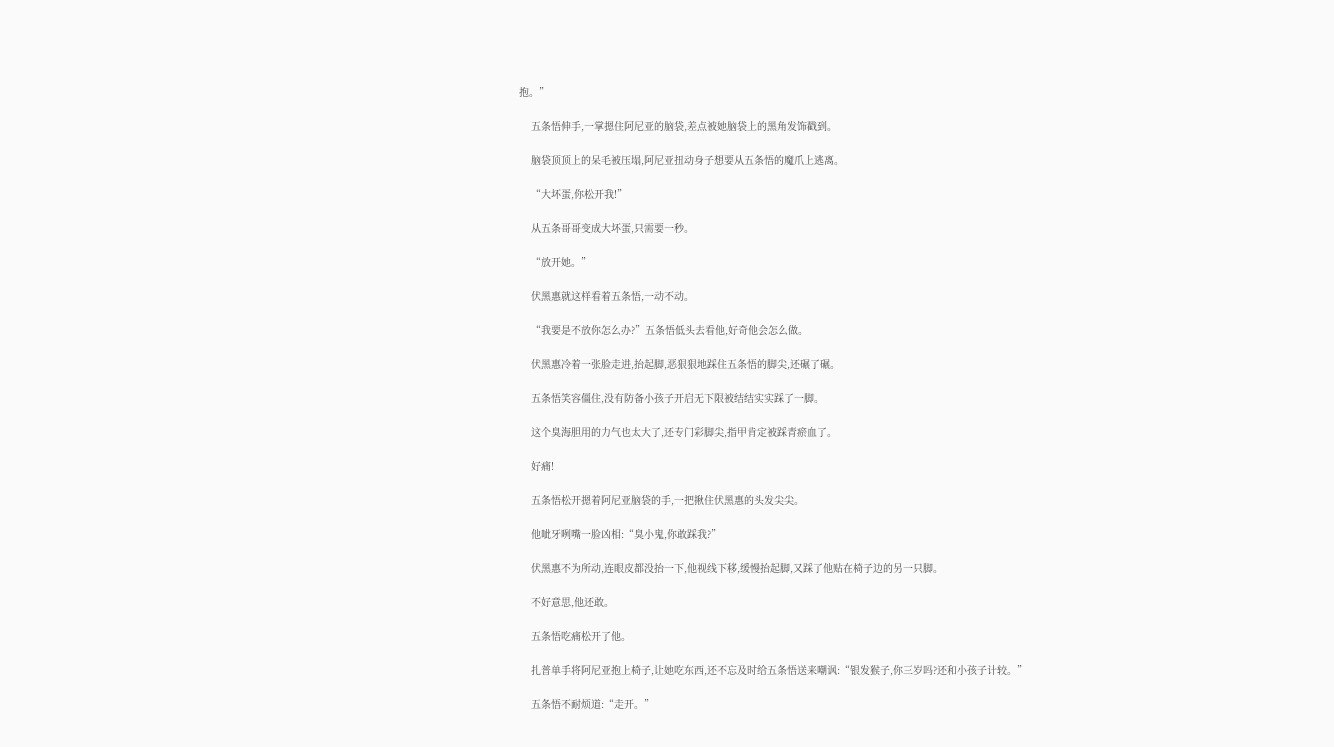抱。”

    五条悟伸手,一掌摁住阿尼亚的脑袋,差点被她脑袋上的黑角发饰戳到。

    脑袋顶顶上的呆毛被压塌,阿尼亚扭动身子想要从五条悟的魔爪上逃离。

    “大坏蛋,你松开我!”

    从五条哥哥变成大坏蛋,只需要一秒。

    “放开她。”

    伏黑惠就这样看着五条悟,一动不动。

    “我要是不放你怎么办?”五条悟低头去看他,好奇他会怎么做。

    伏黑惠冷着一张脸走进,抬起脚,恶狠狠地踩住五条悟的脚尖,还碾了碾。

    五条悟笑容僵住,没有防备小孩子开启无下限被结结实实踩了一脚。

    这个臭海胆用的力气也太大了,还专门彩脚尖,指甲肯定被踩青瘀血了。

    好痛!

    五条悟松开摁着阿尼亚脑袋的手,一把揪住伏黑惠的头发尖尖。

    他呲牙咧嘴一脸凶相:“臭小鬼,你敢踩我?”

    伏黑惠不为所动,连眼皮都没抬一下,他视线下移,缓慢抬起脚,又踩了他贴在椅子边的另一只脚。

    不好意思,他还敢。

    五条悟吃痛松开了他。

    扎普单手将阿尼亚抱上椅子,让她吃东西,还不忘及时给五条悟送来嘲讽:“银发猴子,你三岁吗?还和小孩子计较。”

    五条悟不耐烦道:“走开。”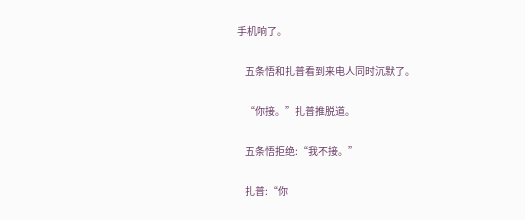手机响了。

    五条悟和扎普看到来电人同时沉默了。

    “你接。”扎普推脱道。

    五条悟拒绝:“我不接。”

    扎普:“你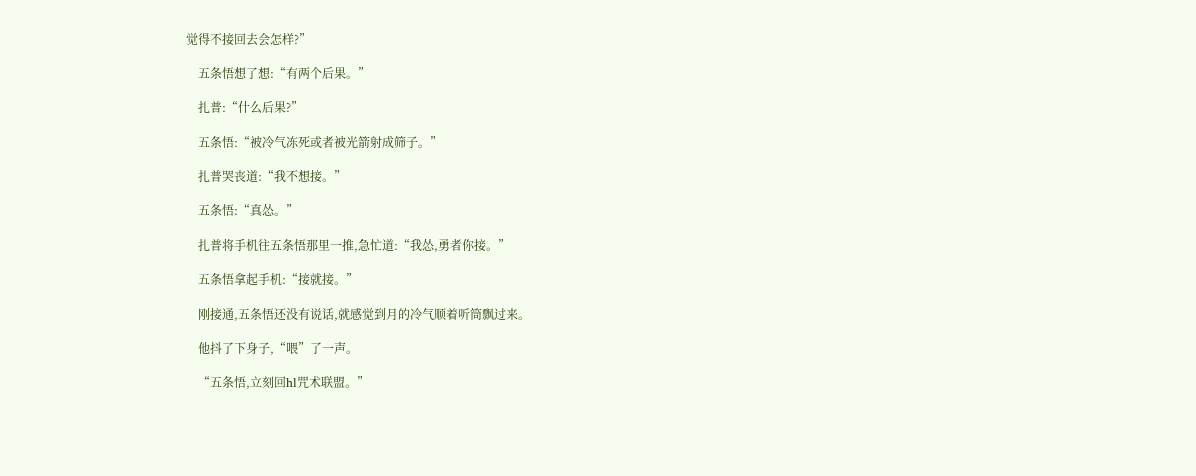觉得不接回去会怎样?”

    五条悟想了想:“有两个后果。”

    扎普:“什么后果?”

    五条悟:“被冷气冻死或者被光箭射成筛子。”

    扎普哭丧道:“我不想接。”

    五条悟:“真怂。”

    扎普将手机往五条悟那里一推,急忙道:“我怂,勇者你接。”

    五条悟拿起手机:“接就接。”

    刚接通,五条悟还没有说话,就感觉到月的冷气顺着听筒飘过来。

    他抖了下身子,“喂”了一声。

    “五条悟,立刻回hl咒术联盟。”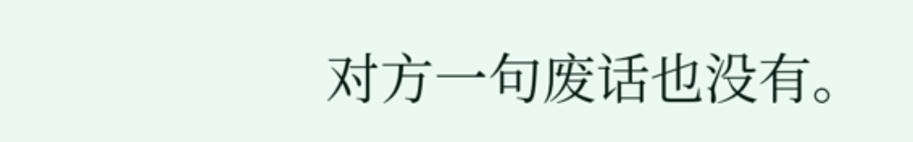对方一句废话也没有。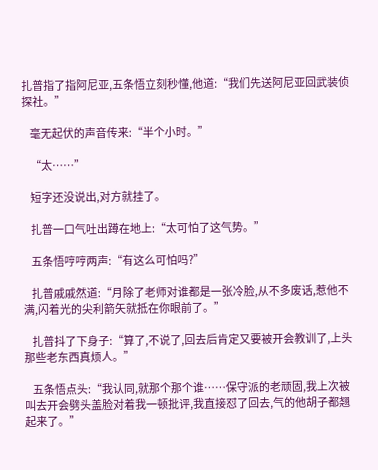扎普指了指阿尼亚,五条悟立刻秒懂,他道:“我们先送阿尼亚回武装侦探社。”

    毫无起伏的声音传来:“半个小时。”

    “太……”

    短字还没说出,对方就挂了。

    扎普一口气吐出蹲在地上:“太可怕了这气势。”

    五条悟哼哼两声:“有这么可怕吗?”

    扎普戚戚然道:“月除了老师对谁都是一张冷脸,从不多废话,惹他不满,闪着光的尖利箭矢就抵在你眼前了。”

    扎普抖了下身子:“算了,不说了,回去后肯定又要被开会教训了,上头那些老东西真烦人。”

    五条悟点头:“我认同,就那个那个谁……保守派的老顽固,我上次被叫去开会劈头盖脸对着我一顿批评,我直接怼了回去,气的他胡子都翘起来了。”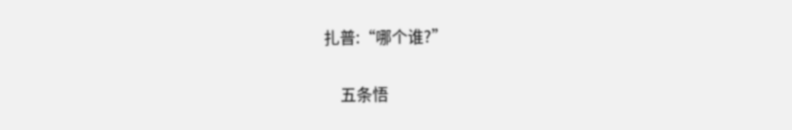扎普:“哪个谁?”

    五条悟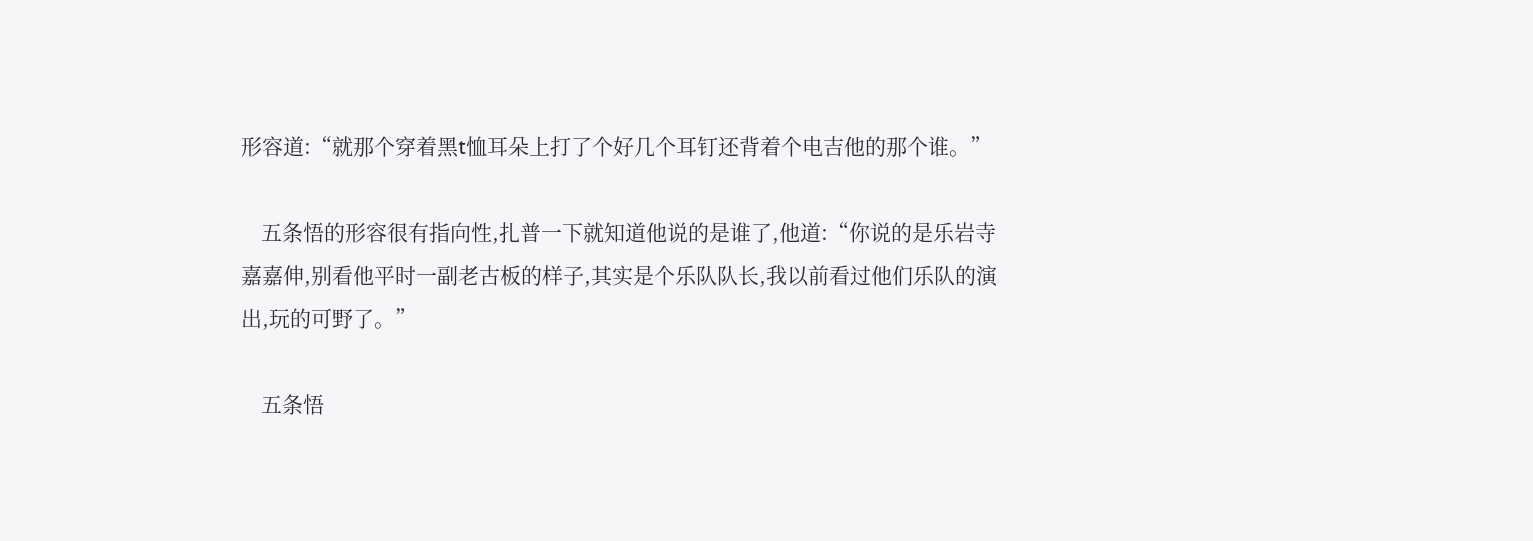形容道:“就那个穿着黑t恤耳朵上打了个好几个耳钉还背着个电吉他的那个谁。”

    五条悟的形容很有指向性,扎普一下就知道他说的是谁了,他道:“你说的是乐岩寺嘉嘉伸,别看他平时一副老古板的样子,其实是个乐队队长,我以前看过他们乐队的演出,玩的可野了。”

    五条悟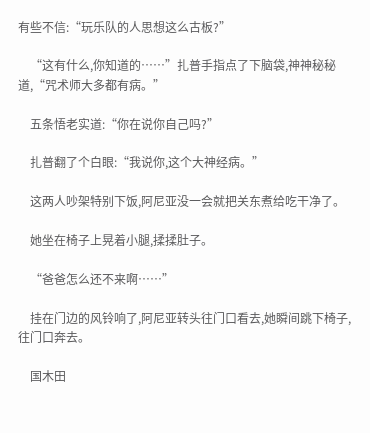有些不信:“玩乐队的人思想这么古板?”

    “这有什么,你知道的……”扎普手指点了下脑袋,神神秘秘道,“咒术师大多都有病。”

    五条悟老实道:“你在说你自己吗?”

    扎普翻了个白眼:“我说你,这个大神经病。”

    这两人吵架特别下饭,阿尼亚没一会就把关东煮给吃干净了。

    她坐在椅子上晃着小腿,揉揉肚子。

    “爸爸怎么还不来啊……”

    挂在门边的风铃响了,阿尼亚转头往门口看去,她瞬间跳下椅子,往门口奔去。

    国木田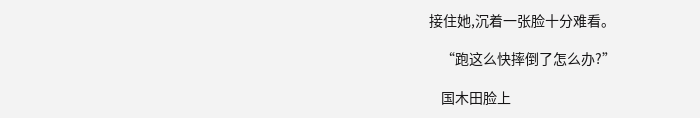接住她,沉着一张脸十分难看。

    “跑这么快摔倒了怎么办?”

    国木田脸上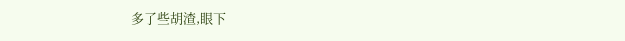多了些胡渣,眼下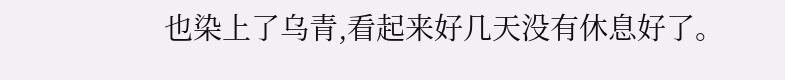也染上了乌青,看起来好几天没有休息好了。